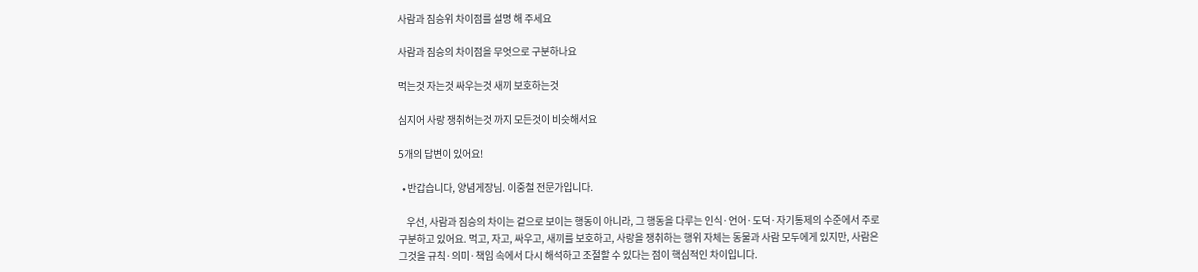사람과 짐승위 차이점를 설명 해 주세요

사람과 짐승의 차이점을 무엇으로 구분하나요

먹는것 자는것 싸우는것 새끼 보호하는것

심지어 사랑 쟁취허는것 까지 모든것이 비슷해서요

5개의 답변이 있어요!

  • 반갑습니다, 양념게장님. 이중철 전문가입니다.

    우선, 사람과 짐승의 차이는 겉으로 보이는 행동이 아니라, 그 행동을 다루는 인식·언어·도덕·자기통제의 수준에서 주로 구분하고 있어요. 먹고, 자고, 싸우고, 새끼를 보호하고, 사랑을 쟁취하는 행위 자체는 동물과 사람 모두에게 있지만, 사람은 그것을 규칙·의미·책임 속에서 다시 해석하고 조절할 수 있다는 점이 핵심적인 차이입니다.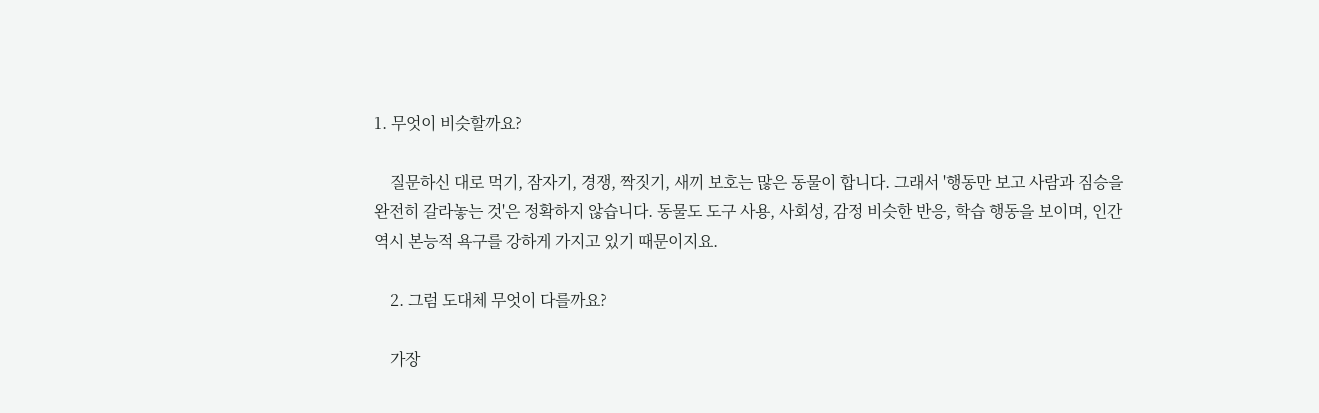1. 무엇이 비슷할까요?

    질문하신 대로 먹기, 잠자기, 경쟁, 짝짓기, 새끼 보호는 많은 동물이 합니다. 그래서 '행동만 보고 사람과 짐승을 완전히 갈라놓는 것'은 정확하지 않습니다. 동물도 도구 사용, 사회성, 감정 비슷한 반응, 학습 행동을 보이며, 인간 역시 본능적 욕구를 강하게 가지고 있기 때문이지요.

    2. 그럼 도대체 무엇이 다를까요?

    가장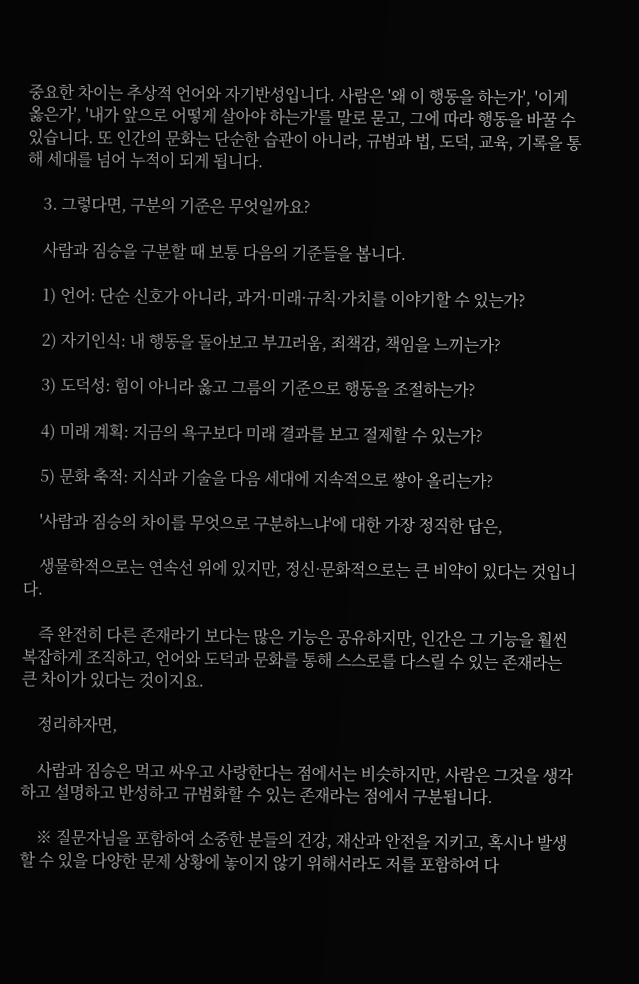중요한 차이는 추상적 언어와 자기반성입니다. 사람은 '왜 이 행동을 하는가', '이게 옳은가', '내가 앞으로 어떻게 살아야 하는가'를 말로 묻고, 그에 따라 행동을 바꿀 수 있습니다. 또 인간의 문화는 단순한 습관이 아니라, 규범과 법, 도덕, 교육, 기록을 통해 세대를 넘어 누적이 되게 됩니다.

    3. 그렇다면, 구분의 기준은 무엇일까요?

    사람과 짐승을 구분할 때 보통 다음의 기준들을 봅니다.

    1) 언어: 단순 신호가 아니라, 과거·미래·규칙·가치를 이야기할 수 있는가?

    2) 자기인식: 내 행동을 돌아보고 부끄러움, 죄책감, 책임을 느끼는가?

    3) 도덕성: 힘이 아니라 옳고 그름의 기준으로 행동을 조절하는가?

    4) 미래 계획: 지금의 욕구보다 미래 결과를 보고 절제할 수 있는가?

    5) 문화 축적: 지식과 기술을 다음 세대에 지속적으로 쌓아 올리는가?

    '사람과 짐승의 차이를 무엇으로 구분하느냐'에 대한 가장 정직한 답은,

    생물학적으로는 연속선 위에 있지만, 정신·문화적으로는 큰 비약이 있다는 것입니다.

    즉 완전히 다른 존재라기 보다는 많은 기능은 공유하지만, 인간은 그 기능을 훨씬 복잡하게 조직하고, 언어와 도덕과 문화를 통해 스스로를 다스릴 수 있는 존재라는 큰 차이가 있다는 것이지요.

    정리하자면,

    사람과 짐승은 먹고 싸우고 사랑한다는 점에서는 비슷하지만, 사람은 그것을 생각하고 설명하고 반성하고 규범화할 수 있는 존재라는 점에서 구분됩니다.

    ※ 질문자님을 포함하여 소중한 분들의 건강, 재산과 안전을 지키고, 혹시나 발생할 수 있을 다양한 문제 상황에 놓이지 않기 위해서라도 저를 포함하여 다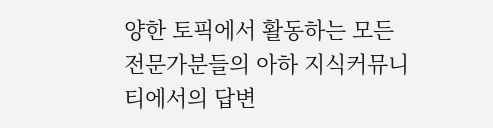양한 토픽에서 활동하는 모든 전문가분들의 아하 지식커뮤니티에서의 답변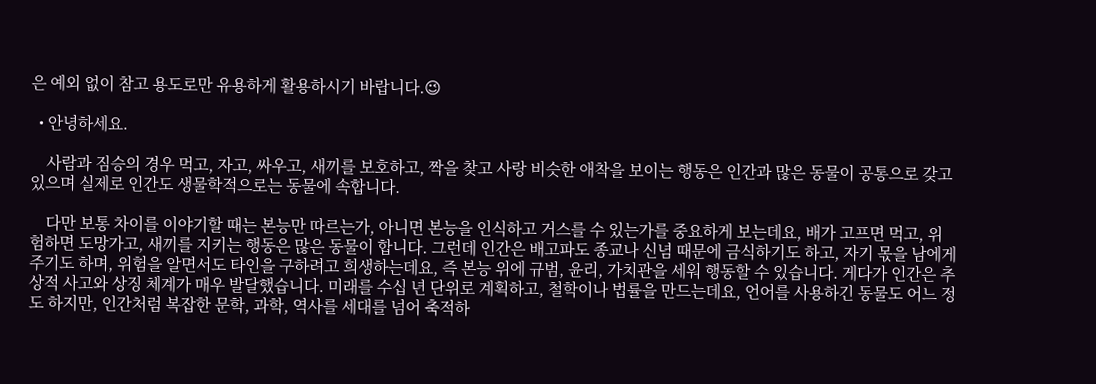은 예외 없이 참고 용도로만 유용하게 활용하시기 바랍니다.😉

  • 안녕하세요.

    사람과 짐승의 경우 먹고, 자고, 싸우고, 새끼를 보호하고, 짝을 찾고 사랑 비슷한 애착을 보이는 행동은 인간과 많은 동물이 공통으로 갖고 있으며 실제로 인간도 생물학적으로는 동물에 속합니다.

    다만 보통 차이를 이야기할 때는 본능만 따르는가, 아니면 본능을 인식하고 거스를 수 있는가를 중요하게 보는데요, 배가 고프면 먹고, 위험하면 도망가고, 새끼를 지키는 행동은 많은 동물이 합니다. 그런데 인간은 배고파도 종교나 신념 때문에 금식하기도 하고, 자기 몫을 남에게 주기도 하며, 위험을 알면서도 타인을 구하려고 희생하는데요, 즉 본능 위에 규범, 윤리, 가치관을 세워 행동할 수 있습니다. 게다가 인간은 추상적 사고와 상징 체계가 매우 발달했습니다. 미래를 수십 년 단위로 계획하고, 철학이나 법률을 만드는데요, 언어를 사용하긴 동물도 어느 정도 하지만, 인간처럼 복잡한 문학, 과학, 역사를 세대를 넘어 축적하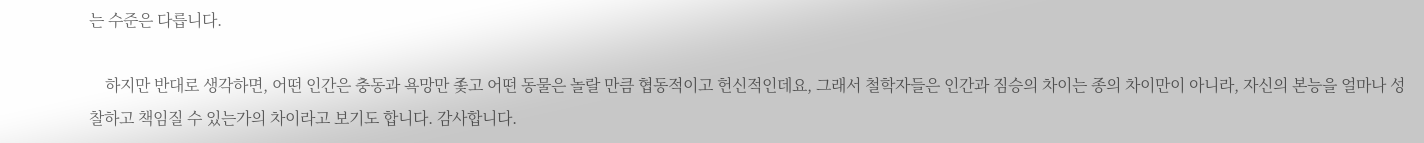는 수준은 다릅니다.

    하지만 반대로 생각하면, 어떤 인간은 충동과 욕망만 좇고 어떤 동물은 놀랄 만큼 협동적이고 헌신적인데요, 그래서 철학자들은 인간과 짐승의 차이는 종의 차이만이 아니라, 자신의 본능을 얼마나 성찰하고 책임질 수 있는가의 차이라고 보기도 합니다. 감사합니다.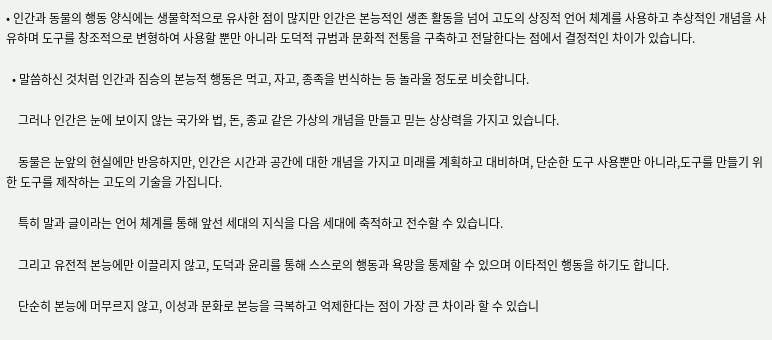• 인간과 동물의 행동 양식에는 생물학적으로 유사한 점이 많지만 인간은 본능적인 생존 활동을 넘어 고도의 상징적 언어 체계를 사용하고 추상적인 개념을 사유하며 도구를 창조적으로 변형하여 사용할 뿐만 아니라 도덕적 규범과 문화적 전통을 구축하고 전달한다는 점에서 결정적인 차이가 있습니다.

  • 말씀하신 것처럼 인간과 짐승의 본능적 행동은 먹고, 자고, 종족을 번식하는 등 놀라울 정도로 비슷합니다.

    그러나 인간은 눈에 보이지 않는 국가와 법, 돈, 종교 같은 가상의 개념을 만들고 믿는 상상력을 가지고 있습니다.

    동물은 눈앞의 현실에만 반응하지만, 인간은 시간과 공간에 대한 개념을 가지고 미래를 계획하고 대비하며, 단순한 도구 사용뿐만 아니라,도구를 만들기 위한 도구를 제작하는 고도의 기술을 가집니다.

    특히 말과 글이라는 언어 체계를 통해 앞선 세대의 지식을 다음 세대에 축적하고 전수할 수 있습니다.

    그리고 유전적 본능에만 이끌리지 않고, 도덕과 윤리를 통해 스스로의 행동과 욕망을 통제할 수 있으며 이타적인 행동을 하기도 합니다.

    단순히 본능에 머무르지 않고, 이성과 문화로 본능을 극복하고 억제한다는 점이 가장 큰 차이라 할 수 있습니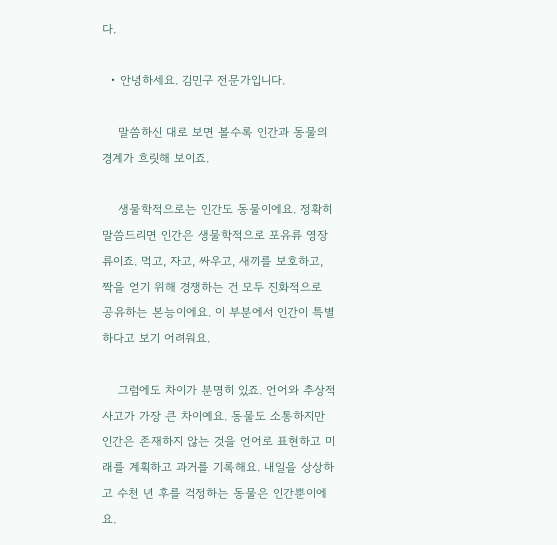다.

  • 안녕하세요. 김민구 전문가입니다.

    말씀하신 대로 보면 볼수록 인간과 동물의 경계가 흐릿해 보이죠.

    생물학적으로는 인간도 동물이에요. 정확히 말씀드리면 인간은 생물학적으로 포유류 영장류이죠. 먹고, 자고, 싸우고, 새끼를 보호하고, 짝을 얻기 위해 경쟁하는 건 모두 진화적으로 공유하는 본능이에요. 이 부분에서 인간이 특별하다고 보기 어려워요.

    그럼에도 차이가 분명히 있죠. 언어와 추상적 사고가 가장 큰 차이예요. 동물도 소통하지만 인간은 존재하지 않는 것을 언어로 표현하고 미래를 계획하고 과거를 기록해요. 내일을 상상하고 수천 년 후를 걱정하는 동물은 인간뿐이에요.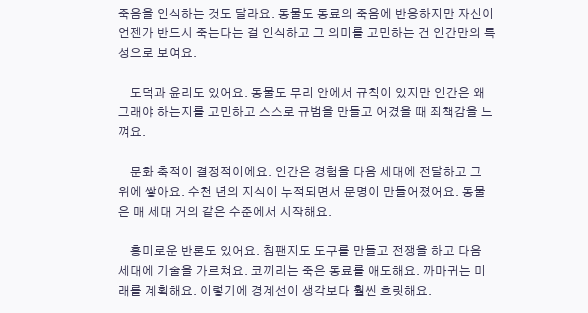죽음을 인식하는 것도 달라요. 동물도 동료의 죽음에 반응하지만 자신이 언젠가 반드시 죽는다는 걸 인식하고 그 의미를 고민하는 건 인간만의 특성으로 보여요.

    도덕과 윤리도 있어요. 동물도 무리 안에서 규칙이 있지만 인간은 왜 그래야 하는지를 고민하고 스스로 규범을 만들고 어겼을 때 죄책감을 느껴요.

    문화 축적이 결정적이에요. 인간은 경험을 다음 세대에 전달하고 그 위에 쌓아요. 수천 년의 지식이 누적되면서 문명이 만들어졌어요. 동물은 매 세대 거의 같은 수준에서 시작해요.

    흥미로운 반론도 있어요. 침팬지도 도구를 만들고 전쟁을 하고 다음 세대에 기술을 가르쳐요. 코끼리는 죽은 동료를 애도해요. 까마귀는 미래를 계획해요. 이렇기에 경계선이 생각보다 훨씬 흐릿해요.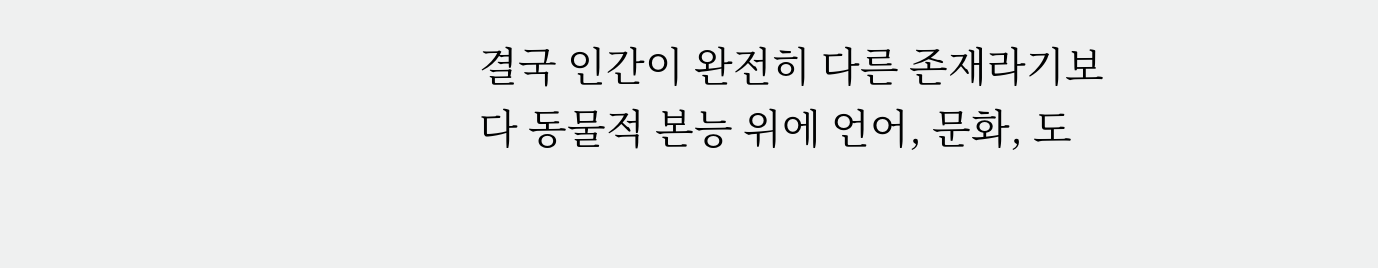결국 인간이 완전히 다른 존재라기보다 동물적 본능 위에 언어, 문화, 도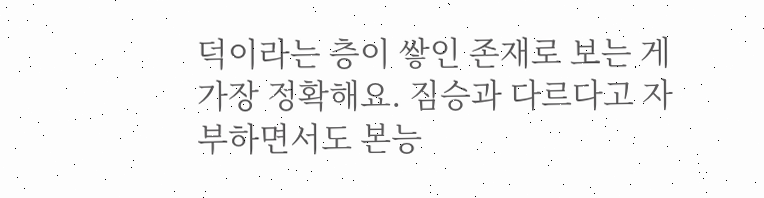덕이라는 층이 쌓인 존재로 보는 게 가장 정확해요. 짐승과 다르다고 자부하면서도 본능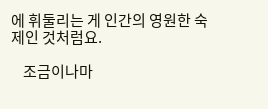에 휘둘리는 게 인간의 영원한 숙제인 것처럼요.

    조금이나마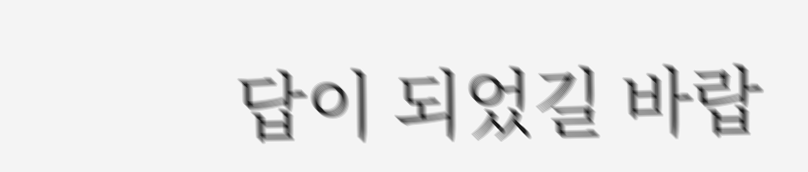답이 되었길 바랍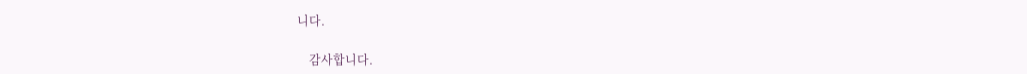니다.

    감사합니다.